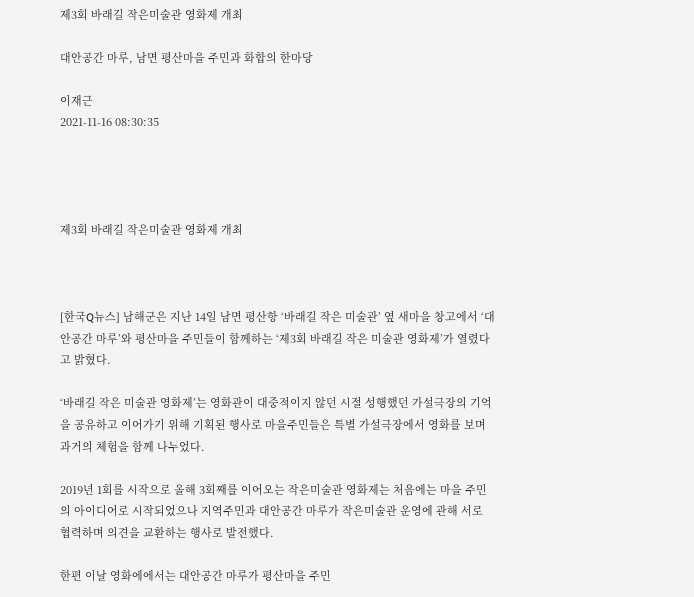제3회 바래길 작은미술관 영화제 개최

대안공간 마루, 남면 평산마을 주민과 화합의 한마당

이재근
2021-11-16 08:30:35




제3회 바래길 작은미술관 영화제 개최



[한국Q뉴스] 남해군은 지난 14일 남면 평산항 ‘바래길 작은 미술관’ 옆 새마을 창고에서 ‘대안공간 마루’와 평산마을 주민들이 함께하는 ‘제3회 바래길 작은 미술관 영화제’가 열렸다고 밝혔다.

‘바래길 작은 미술관 영화제’는 영화관이 대중적이지 않던 시절 성행했던 가설극장의 기억을 공유하고 이어가기 위해 기획된 행사로 마을주민들은 특별 가설극장에서 영화를 보며 과거의 체험을 함께 나누었다.

2019년 1회를 시작으로 올해 3회째를 이어오는 작은미술관 영화제는 처음에는 마을 주민의 아이디어로 시작되었으나 지역주민과 대안공간 마루가 작은미술관 운영에 관해 서로 협력하며 의견을 교환하는 행사로 발전했다.

한편 이날 영화에에서는 대안공간 마루가 평산마을 주민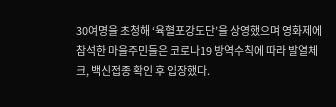30여명을 초청해 ‘육혈포강도단’을 상영했으며 영화제에 참석한 마을주민들은 코로나19 방역수칙에 따라 발열체크, 백신접종 확인 후 입장했다.